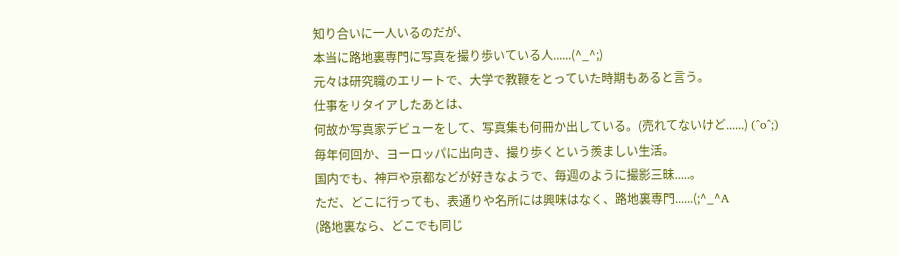知り合いに一人いるのだが、
本当に路地裏専門に写真を撮り歩いている人......(^_^;)
元々は研究職のエリートで、大学で教鞭をとっていた時期もあると言う。
仕事をリタイアしたあとは、
何故か写真家デビューをして、写真集も何冊か出している。(売れてないけど......) (^o^;)
毎年何回か、ヨーロッパに出向き、撮り歩くという羨ましい生活。
国内でも、神戸や京都などが好きなようで、毎週のように撮影三昧.....。
ただ、どこに行っても、表通りや名所には興味はなく、路地裏専門......(;^_^A
(路地裏なら、どこでも同じ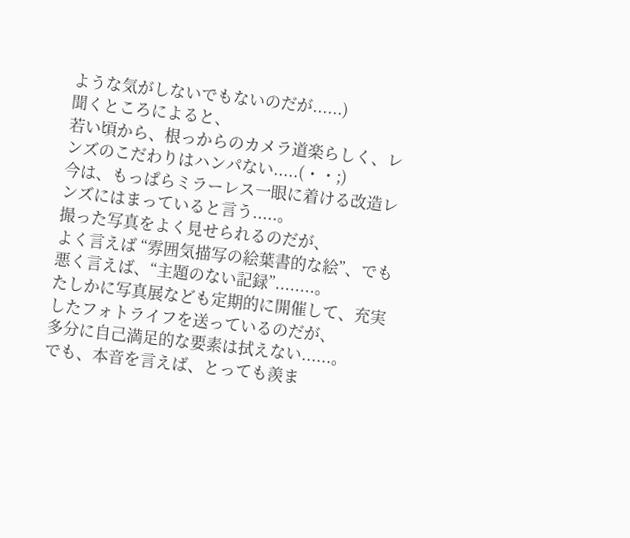ような気がしないでもないのだが......)
聞くところによると、
若い頃から、根っからのカメラ道楽らしく、レンズのこだわりはハンパない.....(・・;)
今は、もっぱらミラーレス一眼に着ける改造レンズにはまっていると言う.....。
撮った写真をよく見せられるのだが、
よく言えば “雰囲気描写の絵葉書的な絵”、でも悪く言えば、“主題のない記録”........。
たしかに写真展なども定期的に開催して、充実したフォトライフを送っているのだが、
多分に自己満足的な要素は拭えない......。
でも、本音を言えば、とっても羨ま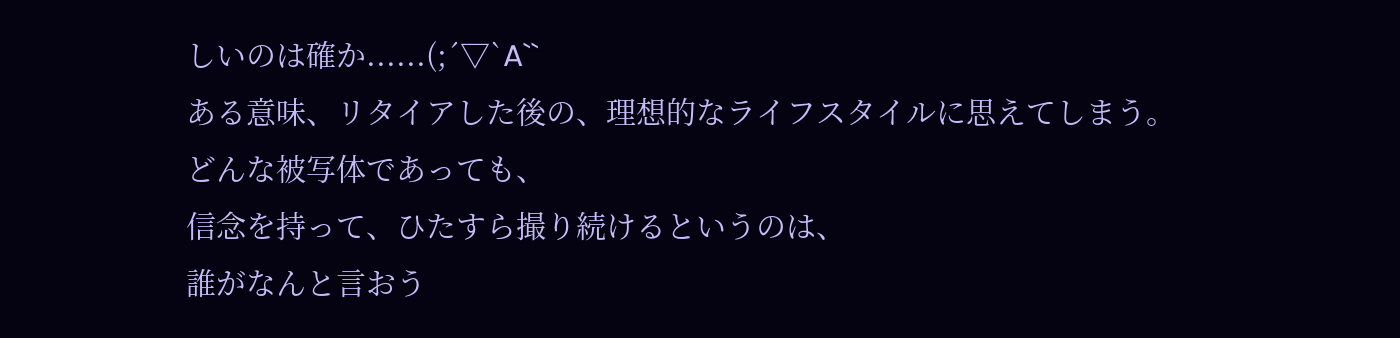しいのは確か......(;´▽`A``
ある意味、リタイアした後の、理想的なライフスタイルに思えてしまう。
どんな被写体であっても、
信念を持って、ひたすら撮り続けるというのは、
誰がなんと言おう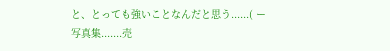と、とっても強いことなんだと思う......( ー
写真集.......売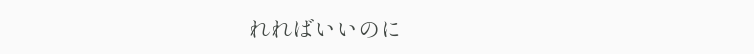れればいいのに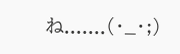ね.......(・_・;)